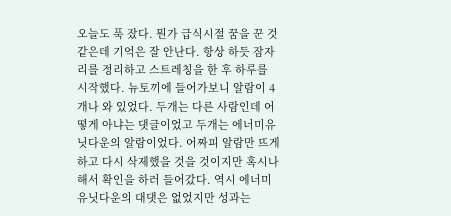오늘도 푹 잤다. 뭔가 급식시절 꿈을 꾼 것 같은데 기억은 잘 안난다. 항상 하듯 잠자리를 정리하고 스트레칭을 한 후 하루를 시작했다. 뉴토끼에 들어가보니 알람이 4개나 와 있었다. 두개는 다른 사람인데 어떻게 아냐는 댓글이었고 두개는 에너미유닛다운의 알람이었다. 어짜피 알람만 뜨게하고 다시 삭제했을 것을 것이지만 혹시나 해서 확인을 하러 들어갔다. 역시 에너미유닛다운의 대댓은 없었지만 성과는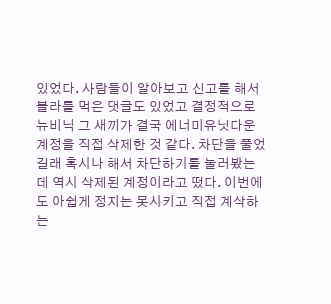있었다. 사람들이 알아보고 신고를 해서 블라를 먹은 댓글도 있었고 결정적으로 뉴비닉 그 새끼가 결국 에너미유닛다운 계정을 직접 삭제한 것 같다. 차단을 풀었길래 혹시나 해서 차단하기를 눌러봤는데 역시 삭제된 계정이라고 떴다. 이번에도 아쉽게 정지는 못시키고 직접 계삭하는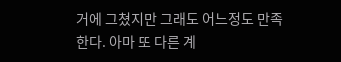거에 그쳤지만 그래도 어느정도 만족한다. 아마 또 다른 계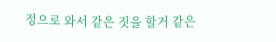정으로 와서 같은 짓을 할거 같은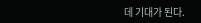데 기대가 된다.